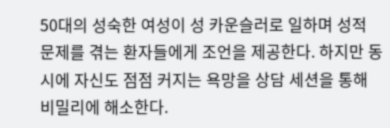50대의 성숙한 여성이 성 카운슬러로 일하며 성적 문제를 겪는 환자들에게 조언을 제공한다. 하지만 동시에 자신도 점점 커지는 욕망을 상담 세션을 통해 비밀리에 해소한다.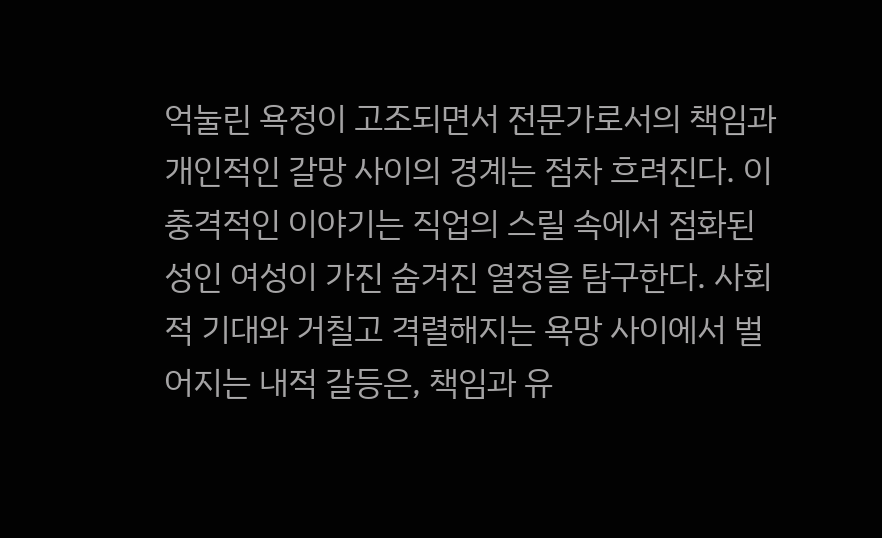억눌린 욕정이 고조되면서 전문가로서의 책임과 개인적인 갈망 사이의 경계는 점차 흐려진다. 이 충격적인 이야기는 직업의 스릴 속에서 점화된 성인 여성이 가진 숨겨진 열정을 탐구한다. 사회적 기대와 거칠고 격렬해지는 욕망 사이에서 벌어지는 내적 갈등은, 책임과 유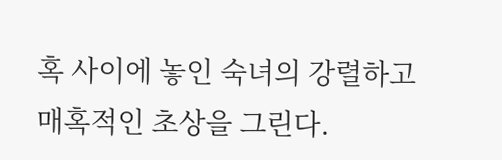혹 사이에 놓인 숙녀의 강렬하고 매혹적인 초상을 그린다.